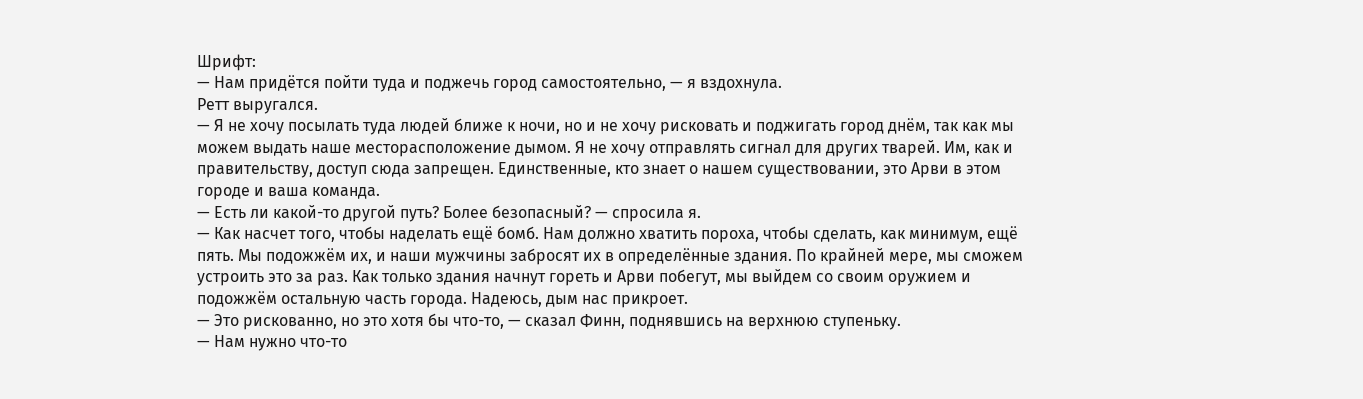Шрифт:
— Нам придётся пойти туда и поджечь город самостоятельно, — я вздохнула.
Ретт выругался.
— Я не хочу посылать туда людей ближе к ночи, но и не хочу рисковать и поджигать город днём, так как мы можем выдать наше месторасположение дымом. Я не хочу отправлять сигнал для других тварей. Им, как и правительству, доступ сюда запрещен. Единственные, кто знает о нашем существовании, это Арви в этом городе и ваша команда.
— Есть ли какой-то другой путь? Более безопасный? — спросила я.
— Как насчет того, чтобы наделать ещё бомб. Нам должно хватить пороха, чтобы сделать, как минимум, ещё пять. Мы подожжём их, и наши мужчины забросят их в определённые здания. По крайней мере, мы сможем устроить это за раз. Как только здания начнут гореть и Арви побегут, мы выйдем со своим оружием и подожжём остальную часть города. Надеюсь, дым нас прикроет.
— Это рискованно, но это хотя бы что-то, — сказал Финн, поднявшись на верхнюю ступеньку.
— Нам нужно что-то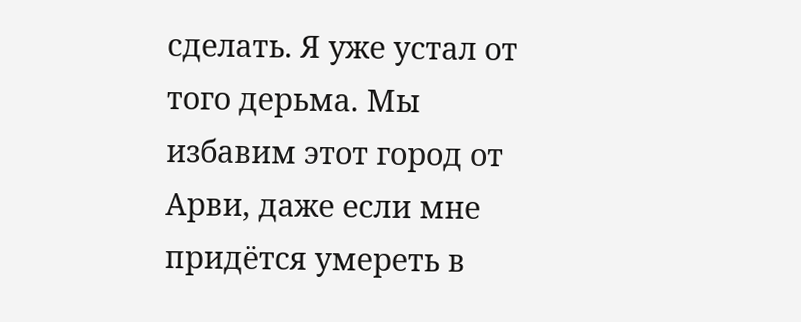сделать. Я уже устал от того дерьма. Мы избавим этот город от Арви, даже если мне придётся умереть в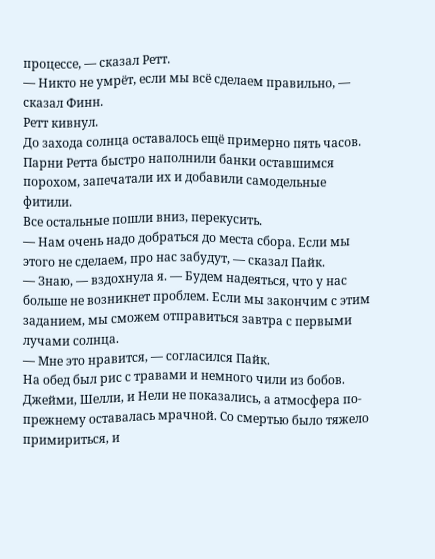процессе, — сказал Ретт.
— Никто не умрёт, если мы всё сделаем правильно, — сказал Финн.
Ретт кивнул.
До захода солнца оставалось ещё примерно пять часов. Парни Ретта быстро наполнили банки оставшимся порохом, запечатали их и добавили самодельные фитили.
Все остальные пошли вниз, перекусить.
— Нам очень надо добраться до места сбора. Если мы этого не сделаем, про нас забудут, — сказал Пайк.
— Знаю, — вздохнула я. — Будем надеяться, что у нас больше не возникнет проблем. Если мы закончим с этим заданием, мы сможем отправиться завтра с первыми лучами солнца.
— Мне это нравится, — согласился Пайк.
На обед был рис с травами и немного чили из бобов. Джейми, Шелли, и Нели не показались, а атмосфера по-прежнему оставалась мрачной. Со смертью было тяжело примириться, и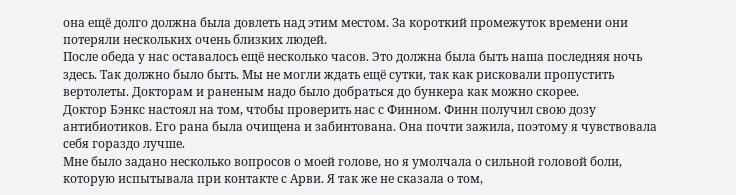она ещё долго должна была довлеть над этим местом. За короткий промежуток времени они потеряли нескольких очень близких людей.
После обеда у нас оставалось ещё несколько часов. Это должна была быть наша последняя ночь здесь. Так должно было быть. Мы не могли ждать ещё сутки, так как рисковали пропустить вертолеты. Докторам и раненым надо было добраться до бункера как можно скорее.
Доктор Бэнкс настоял на том, чтобы проверить нас с Финном. Финн получил свою дозу антибиотиков. Его рана была очищена и забинтована. Она почти зажила, поэтому я чувствовала себя гораздо лучше.
Мне было задано несколько вопросов о моей голове, но я умолчала о сильной головой боли, которую испытывала при контакте с Арви. Я так же не сказала о том,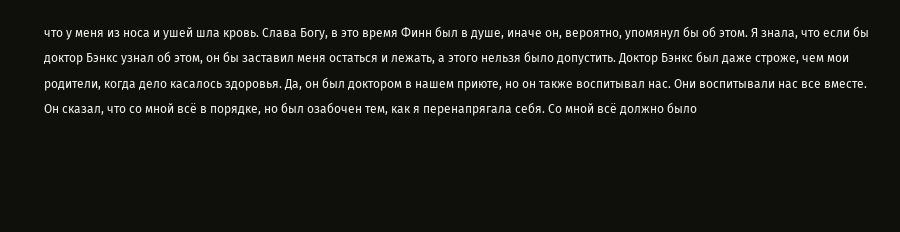что у меня из носа и ушей шла кровь. Слава Богу, в это время Финн был в душе, иначе он, вероятно, упомянул бы об этом. Я знала, что если бы доктор Бэнкс узнал об этом, он бы заставил меня остаться и лежать, а этого нельзя было допустить. Доктор Бэнкс был даже строже, чем мои родители, когда дело касалось здоровья. Да, он был доктором в нашем приюте, но он также воспитывал нас. Они воспитывали нас все вместе.
Он сказал, что со мной всё в порядке, но был озабочен тем, как я перенапрягала себя. Со мной всё должно было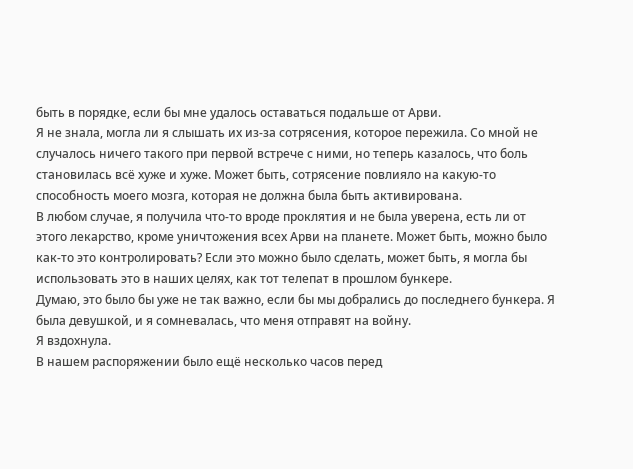быть в порядке, если бы мне удалось оставаться подальше от Арви.
Я не знала, могла ли я слышать их из-за сотрясения, которое пережила. Со мной не случалось ничего такого при первой встрече с ними, но теперь казалось, что боль становилась всё хуже и хуже. Может быть, сотрясение повлияло на какую-то способность моего мозга, которая не должна была быть активирована.
В любом случае, я получила что-то вроде проклятия и не была уверена, есть ли от этого лекарство, кроме уничтожения всех Арви на планете. Может быть, можно было как-то это контролировать? Если это можно было сделать, может быть, я могла бы использовать это в наших целях, как тот телепат в прошлом бункере.
Думаю, это было бы уже не так важно, если бы мы добрались до последнего бункера. Я была девушкой, и я сомневалась, что меня отправят на войну.
Я вздохнула.
В нашем распоряжении было ещё несколько часов перед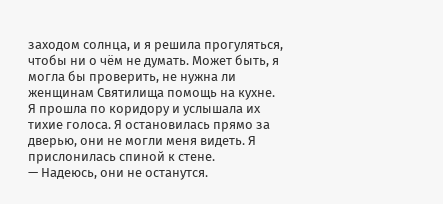заходом солнца, и я решила прогуляться, чтобы ни о чём не думать. Может быть, я могла бы проверить, не нужна ли женщинам Святилища помощь на кухне.
Я прошла по коридору и услышала их тихие голоса. Я остановилась прямо за дверью, они не могли меня видеть. Я прислонилась спиной к стене.
— Надеюсь, они не останутся.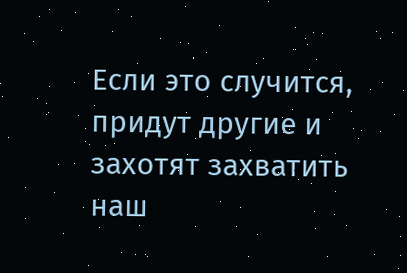Если это случится, придут другие и захотят захватить наш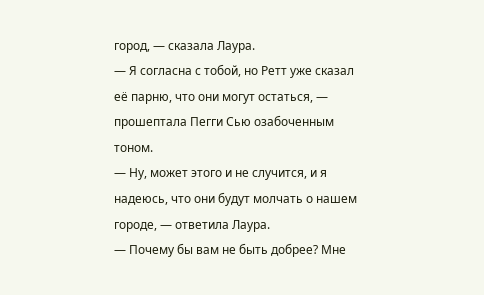город, — сказала Лаура.
— Я согласна с тобой, но Ретт уже сказал её парню, что они могут остаться, — прошептала Пегги Сью озабоченным тоном.
— Ну, может этого и не случится, и я надеюсь, что они будут молчать о нашем городе, — ответила Лаура.
— Почему бы вам не быть добрее? Мне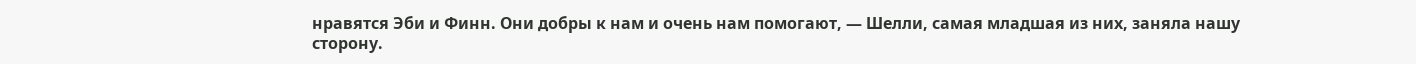нравятся Эби и Финн. Они добры к нам и очень нам помогают, — Шелли, самая младшая из них, заняла нашу сторону.